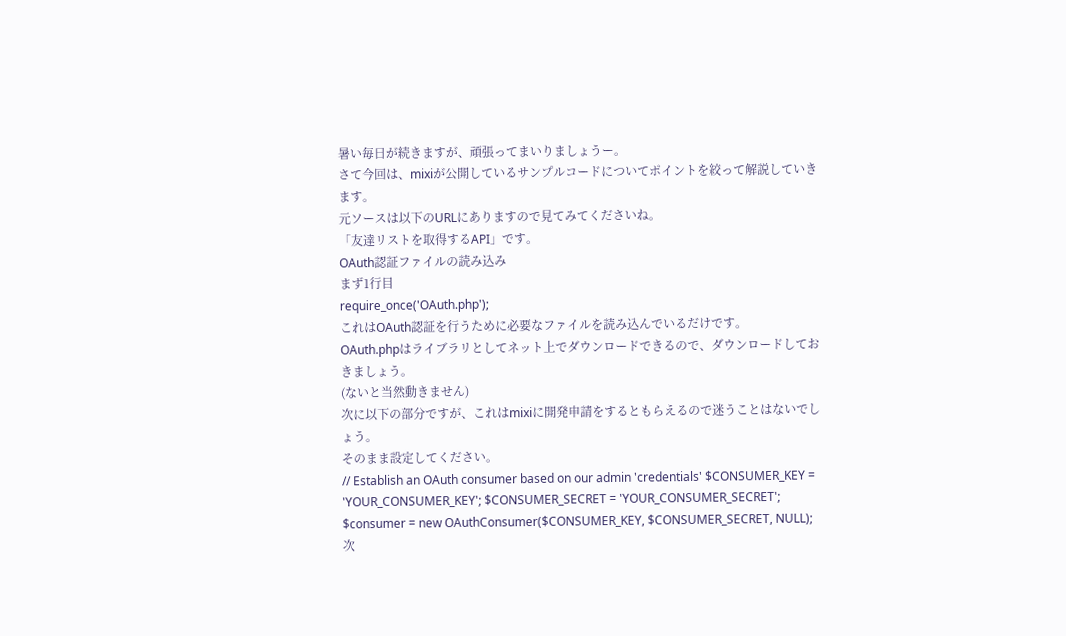暑い毎日が続きますが、頑張ってまいりましょうー。
さて今回は、mixiが公開しているサンプルコードについてポイントを絞って解説していきます。
元ソースは以下のURLにありますので見てみてくださいね。
「友達リストを取得するAPI」です。
OAuth認証ファイルの読み込み
まず1行目
require_once('OAuth.php');
これはOAuth認証を行うために必要なファイルを読み込んでいるだけです。
OAuth.phpはライブラリとしてネット上でダウンロードできるので、ダウンロードしておきましょう。
(ないと当然動きません)
次に以下の部分ですが、これはmixiに開発申請をするともらえるので迷うことはないでしょう。
そのまま設定してください。
// Establish an OAuth consumer based on our admin 'credentials' $CONSUMER_KEY = 'YOUR_CONSUMER_KEY'; $CONSUMER_SECRET = 'YOUR_CONSUMER_SECRET'; $consumer = new OAuthConsumer($CONSUMER_KEY, $CONSUMER_SECRET, NULL);
次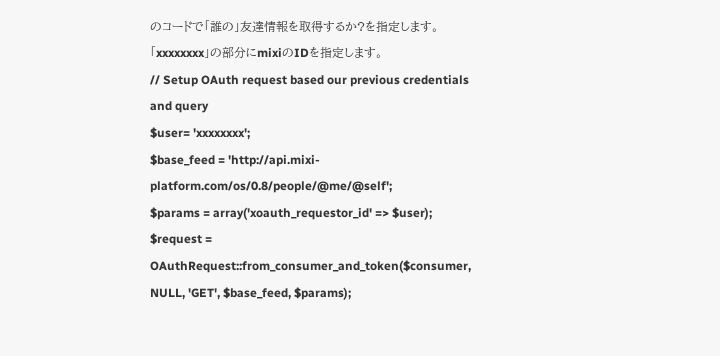のコードで「誰の」友達情報を取得するか?を指定します。
「xxxxxxxx」の部分にmixiのIDを指定します。
// Setup OAuth request based our previous credentials and query
$user= 'xxxxxxxx';
$base_feed = 'http://api.mixi-platform.com/os/0.8/people/@me/@self';
$params = array('xoauth_requestor_id' => $user);
$request = OAuthRequest::from_consumer_and_token($consumer, NULL, 'GET', $base_feed, $params);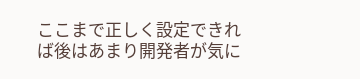ここまで正しく設定できれば後はあまり開発者が気に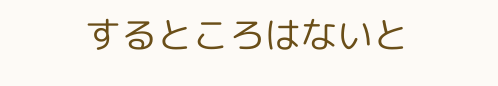するところはないと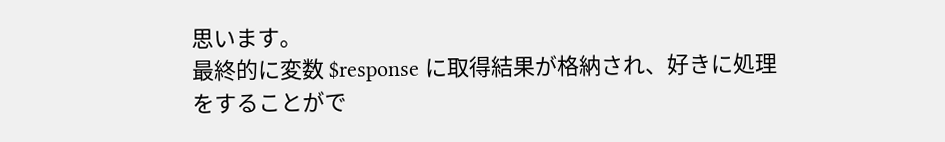思います。
最終的に変数 $response に取得結果が格納され、好きに処理をすることがで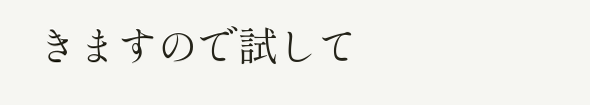きますので試して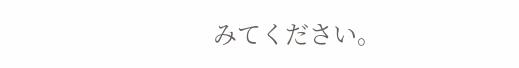みてください。